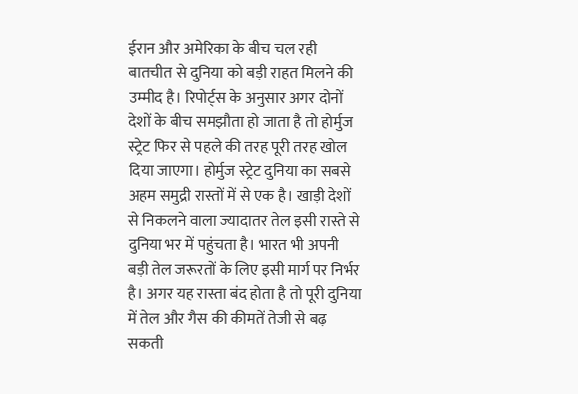ईरान और अमेरिका के बीच चल रही बातचीत से दुनिया को बड़ी राहत मिलने की उम्मीद है। रिपोर्ट्स के अनुसार अगर दोनों देशों के बीच समझौता हो जाता है तो होर्मुज स्ट्रेट फिर से पहले की तरह पूरी तरह खोल दिया जाएगा। होर्मुज स्ट्रेट दुनिया का सबसे अहम समुद्री रास्तों में से एक है। खाड़ी देशों से निकलने वाला ज्यादातर तेल इसी रास्ते से दुनिया भर में पहुंचता है। भारत भी अपनी बड़ी तेल जरूरतों के लिए इसी मार्ग पर निर्भर है। अगर यह रास्ता बंद होता है तो पूरी दुनिया में तेल और गैस की कीमतें तेजी से बढ़ सकती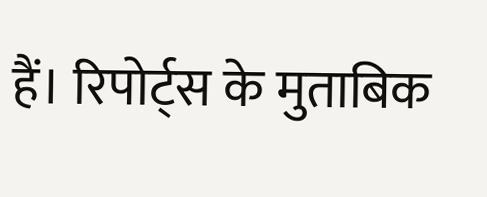हैं। रिपोर्ट्स के मुताबिक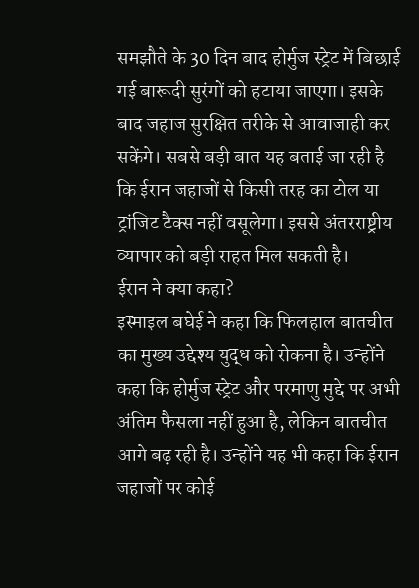समझौते के 30 दिन बाद होर्मुज स्ट्रेट में बिछाई गई बारूदी सुरंगों को हटाया जाएगा। इसके बाद जहाज सुरक्षित तरीके से आवाजाही कर सकेंगे। सबसे बड़ी बात यह बताई जा रही है कि ईरान जहाजों से किसी तरह का टोल या ट्रांजिट टैक्स नहीं वसूलेगा। इससे अंतरराष्ट्रीय व्यापार को बड़ी राहत मिल सकती है।
ईरान ने क्या कहा?
इस्माइल बघेई ने कहा कि फिलहाल बातचीत का मुख्य उद्देश्य युद्ध को रोकना है। उन्होंने कहा कि होर्मुज स्ट्रेट और परमाणु मुद्दे पर अभी अंतिम फैसला नहीं हुआ है, लेकिन बातचीत आगे बढ़ रही है। उन्होंने यह भी कहा कि ईरान जहाजों पर कोई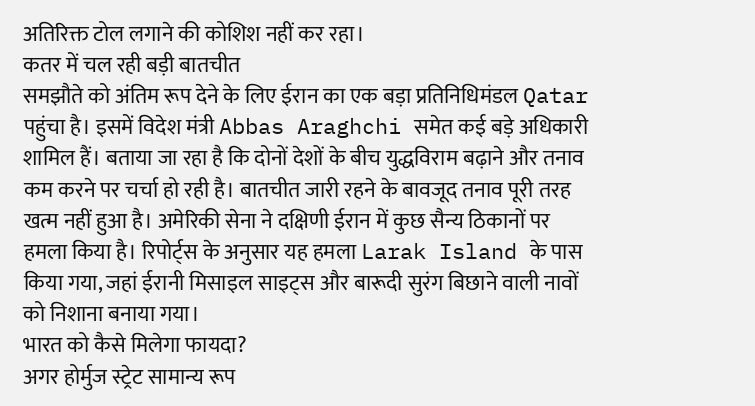अतिरिक्त टोल लगाने की कोशिश नहीं कर रहा।
कतर में चल रही बड़ी बातचीत
समझौते को अंतिम रूप देने के लिए ईरान का एक बड़ा प्रतिनिधिमंडल Qatar पहुंचा है। इसमें विदेश मंत्री Abbas Araghchi समेत कई बड़े अधिकारी शामिल हैं। बताया जा रहा है कि दोनों देशों के बीच युद्धविराम बढ़ाने और तनाव कम करने पर चर्चा हो रही है। बातचीत जारी रहने के बावजूद तनाव पूरी तरह खत्म नहीं हुआ है। अमेरिकी सेना ने दक्षिणी ईरान में कुछ सैन्य ठिकानों पर हमला किया है। रिपोर्ट्स के अनुसार यह हमला Larak Island के पास किया गया, जहां ईरानी मिसाइल साइट्स और बारूदी सुरंग बिछाने वाली नावों को निशाना बनाया गया।
भारत को कैसे मिलेगा फायदा?
अगर होर्मुज स्ट्रेट सामान्य रूप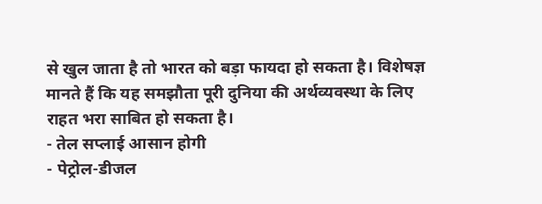से खुल जाता है तो भारत को बड़ा फायदा हो सकता है। विशेषज्ञ मानते हैं कि यह समझौता पूरी दुनिया की अर्थव्यवस्था के लिए राहत भरा साबित हो सकता है।
- तेल सप्लाई आसान होगी
- पेट्रोल-डीजल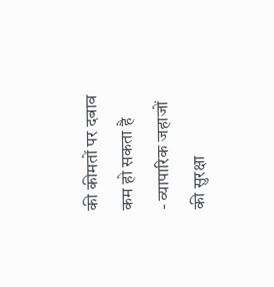की कीमतों पर दबाव कम हो सकता है
- व्यापारिक जहाजों की सुरक्षा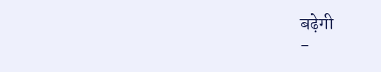बढ़ेगी
-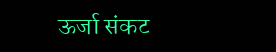ऊर्जा संकट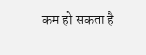कम हो सकता है